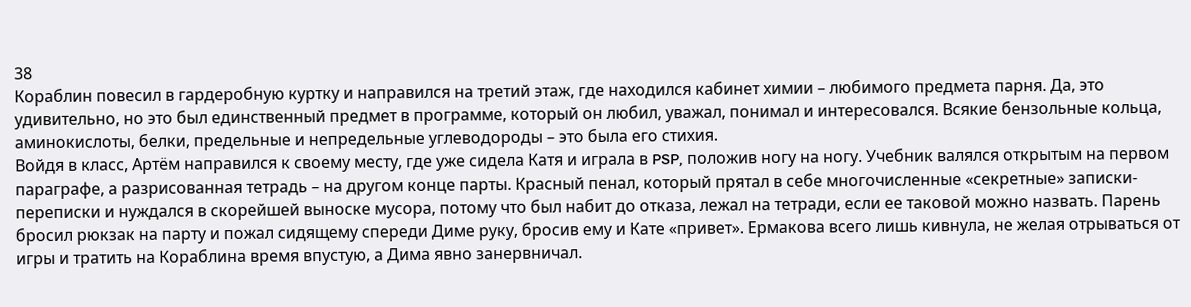38
Кораблин повесил в гардеробную куртку и направился на третий этаж, где находился кабинет химии – любимого предмета парня. Да, это удивительно, но это был единственный предмет в программе, который он любил, уважал, понимал и интересовался. Всякие бензольные кольца, аминокислоты, белки, предельные и непредельные углеводороды – это была его стихия.
Войдя в класс, Артём направился к своему месту, где уже сидела Катя и играла в PSP, положив ногу на ногу. Учебник валялся открытым на первом параграфе, а разрисованная тетрадь – на другом конце парты. Красный пенал, который прятал в себе многочисленные «секретные» записки-переписки и нуждался в скорейшей выноске мусора, потому что был набит до отказа, лежал на тетради, если ее таковой можно назвать. Парень бросил рюкзак на парту и пожал сидящему спереди Диме руку, бросив ему и Кате «привет». Ермакова всего лишь кивнула, не желая отрываться от игры и тратить на Кораблина время впустую, а Дима явно занервничал.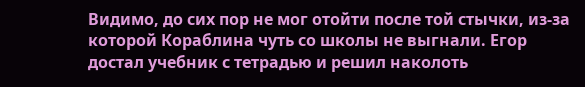Видимо, до сих пор не мог отойти после той стычки, из-за которой Кораблина чуть со школы не выгнали. Егор достал учебник с тетрадью и решил наколоть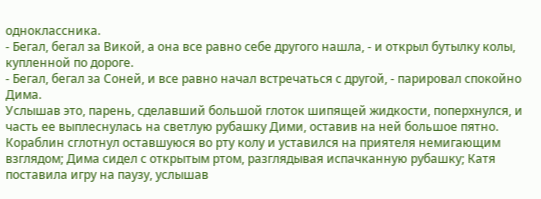одноклассника.
- Бегал, бегал за Викой, а она все равно себе другого нашла, - и открыл бутылку колы, купленной по дороге.
- Бегал, бегал за Соней, и все равно начал встречаться с другой, - парировал спокойно Дима.
Услышав это, парень, сделавший большой глоток шипящей жидкости, поперхнулся, и часть ее выплеснулась на светлую рубашку Дими, оставив на ней большое пятно. Кораблин сглотнул оставшуюся во рту колу и уставился на приятеля немигающим взглядом; Дима сидел с открытым ртом, разглядывая испачканную рубашку; Катя поставила игру на паузу, услышав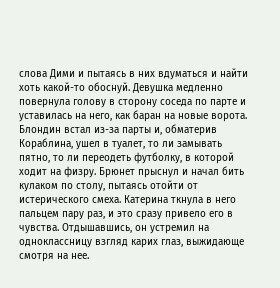слова Дими и пытаясь в них вдуматься и найти хоть какой-то обоснуй. Девушка медленно повернула голову в сторону соседа по парте и уставилась на него, как баран на новые ворота.
Блондин встал из-за парты и, обматерив Кораблина, ушел в туалет, то ли замывать пятно, то ли переодеть футболку, в которой ходит на физру. Брюнет прыснул и начал бить кулаком по столу, пытаясь отойти от истерического смеха. Катерина ткнула в него пальцем пару раз, и это сразу привело его в чувства. Отдышавшись, он устремил на одноклассницу взгляд карих глаз, выжидающе смотря на нее.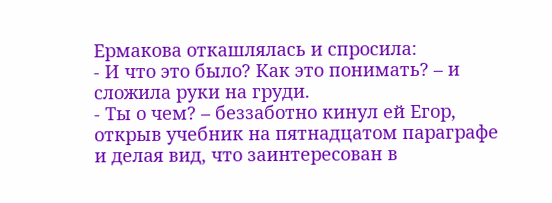Ермакова откашлялась и спросила:
- И что это было? Как это понимать? – и сложила руки на груди.
- Ты о чем? – беззаботно кинул ей Егор, открыв учебник на пятнадцатом параграфе и делая вид, что заинтересован в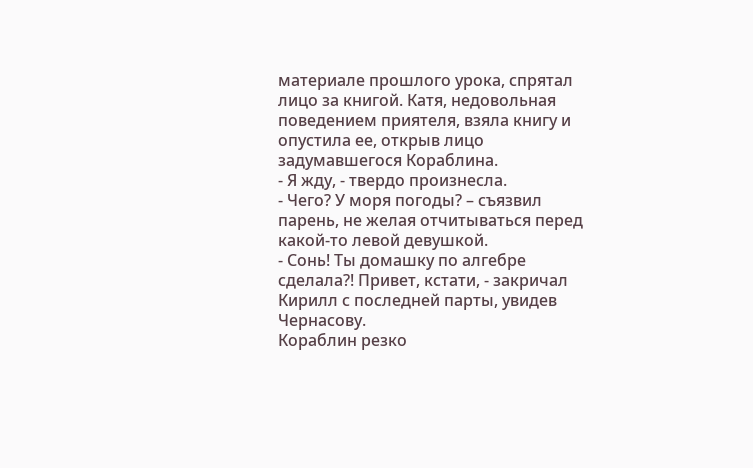материале прошлого урока, спрятал лицо за книгой. Катя, недовольная поведением приятеля, взяла книгу и опустила ее, открыв лицо задумавшегося Кораблина.
- Я жду, - твердо произнесла.
- Чего? У моря погоды? – съязвил парень, не желая отчитываться перед какой-то левой девушкой.
- Сонь! Ты домашку по алгебре сделала?! Привет, кстати, - закричал Кирилл с последней парты, увидев Чернасову.
Кораблин резко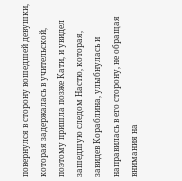повернулся в сторону вошедшей девушки, которая задержалась в учительской, поэтому пришла позже Кати, и увидел зашедшую следом Настю, которая, завидев Кораблина, улыбнулась и направилась в его сторону, не обращая внимания на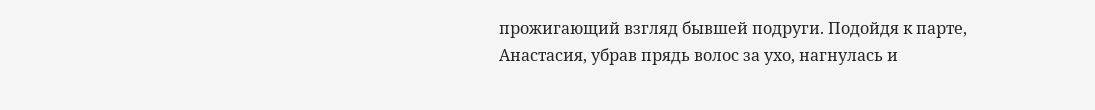прожигающий взгляд бывшей подруги. Подойдя к парте, Анастасия, убрав прядь волос за ухо, нагнулась и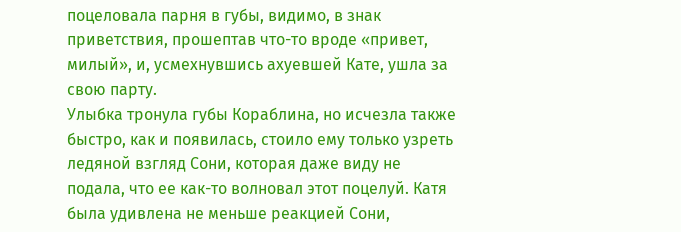поцеловала парня в губы, видимо, в знак приветствия, прошептав что-то вроде «привет, милый», и, усмехнувшись ахуевшей Кате, ушла за свою парту.
Улыбка тронула губы Кораблина, но исчезла также быстро, как и появилась, стоило ему только узреть ледяной взгляд Сони, которая даже виду не подала, что ее как-то волновал этот поцелуй. Катя была удивлена не меньше реакцией Сони,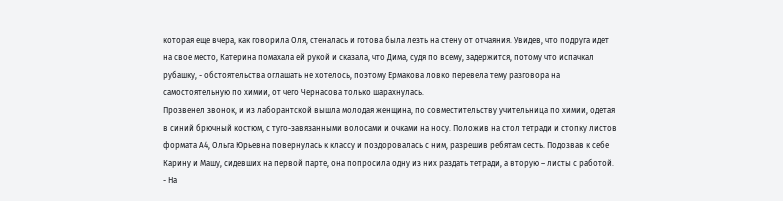которая еще вчера, как говорила Оля, стеналась и готова была лезть на стену от отчаяния. Увидев, что подруга идет на свое место, Катерина помахала ей рукой и сказала, что Дима, судя по всему, задержится, потому что испачкал рубашку, - обстоятельства оглашать не хотелось, поэтому Ермакова ловко перевела тему разговора на самостоятельную по химии, от чего Чернасова только шарахнулась.
Прозвенел звонок, и из лаборантской вышла молодая женщина, по совместительству учительница по химии, одетая в синий брючный костюм, с туго-завязанными волосами и очками на носу. Положив на стол тетради и стопку листов формата А4, Ольга Юрьевна повернулась к классу и поздоровалась с ним, разрешив ребятам сесть. Подозвав к себе Карину и Машу, сидевших на первой парте, она попросила одну из них раздать тетради, а вторую – листы с работой.
- На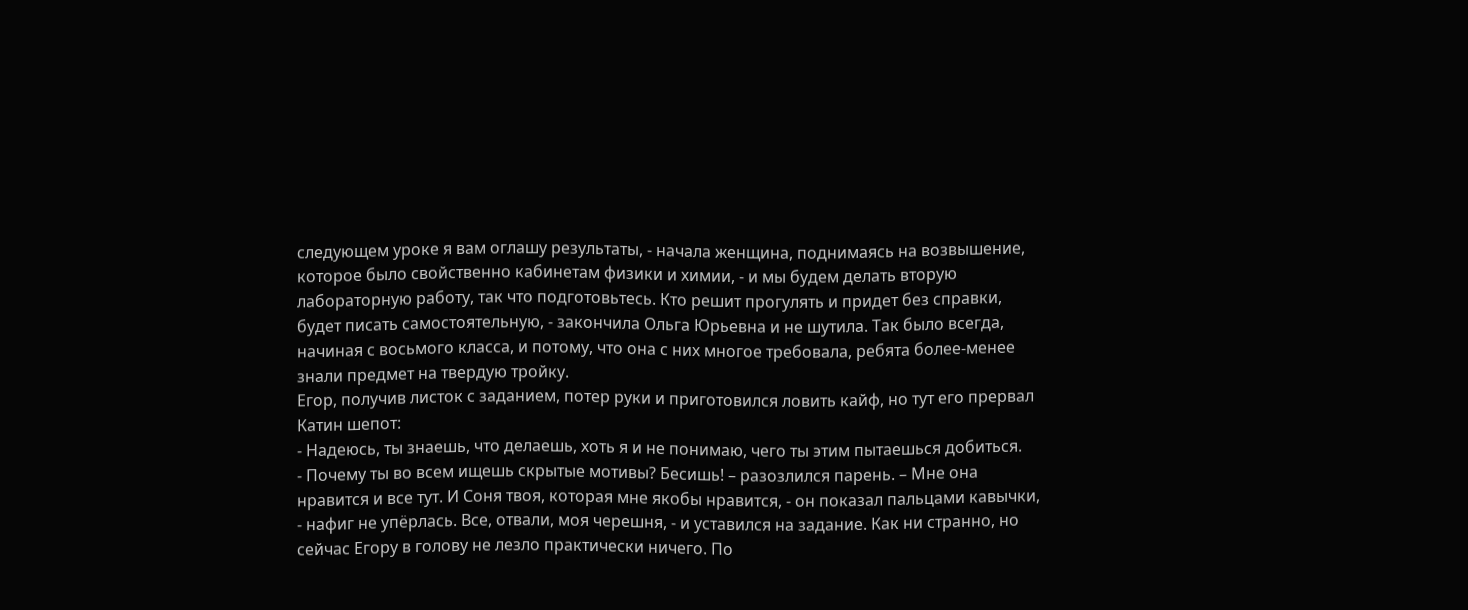следующем уроке я вам оглашу результаты, - начала женщина, поднимаясь на возвышение, которое было свойственно кабинетам физики и химии, - и мы будем делать вторую лабораторную работу, так что подготовьтесь. Кто решит прогулять и придет без справки, будет писать самостоятельную, - закончила Ольга Юрьевна и не шутила. Так было всегда, начиная с восьмого класса, и потому, что она с них многое требовала, ребята более-менее знали предмет на твердую тройку.
Егор, получив листок с заданием, потер руки и приготовился ловить кайф, но тут его прервал Катин шепот:
- Надеюсь, ты знаешь, что делаешь, хоть я и не понимаю, чего ты этим пытаешься добиться.
- Почему ты во всем ищешь скрытые мотивы? Бесишь! – разозлился парень. – Мне она нравится и все тут. И Соня твоя, которая мне якобы нравится, - он показал пальцами кавычки, - нафиг не упёрлась. Все, отвали, моя черешня, - и уставился на задание. Как ни странно, но сейчас Егору в голову не лезло практически ничего. По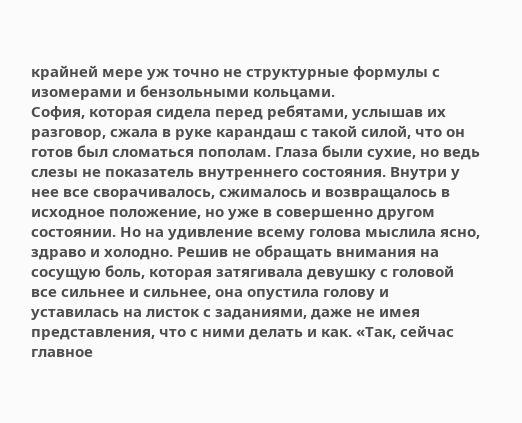крайней мере уж точно не структурные формулы с изомерами и бензольными кольцами.
София, которая сидела перед ребятами, услышав их разговор, сжала в руке карандаш с такой силой, что он готов был сломаться пополам. Глаза были сухие, но ведь слезы не показатель внутреннего состояния. Внутри у нее все сворачивалось, сжималось и возвращалось в исходное положение, но уже в совершенно другом состоянии. Но на удивление всему голова мыслила ясно, здраво и холодно. Решив не обращать внимания на сосущую боль, которая затягивала девушку с головой все сильнее и сильнее, она опустила голову и уставилась на листок с заданиями, даже не имея представления, что с ними делать и как. «Так, сейчас главное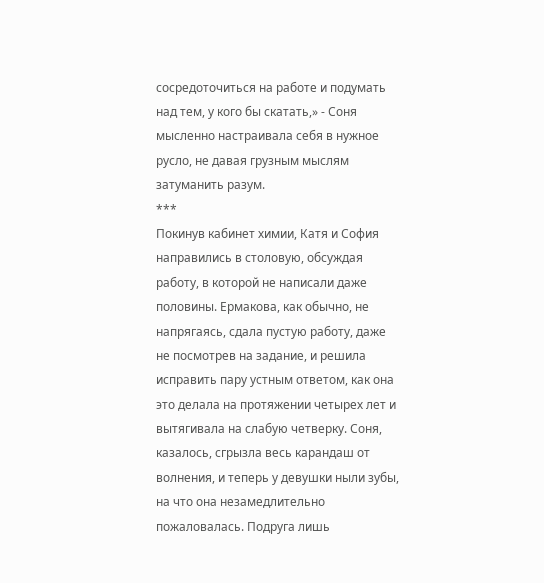сосредоточиться на работе и подумать над тем, у кого бы скатать,» - Соня мысленно настраивала себя в нужное русло, не давая грузным мыслям затуманить разум.
***
Покинув кабинет химии, Катя и София направились в столовую, обсуждая работу, в которой не написали даже половины. Ермакова, как обычно, не напрягаясь, сдала пустую работу, даже не посмотрев на задание, и решила исправить пару устным ответом, как она это делала на протяжении четырех лет и вытягивала на слабую четверку. Соня, казалось, сгрызла весь карандаш от волнения, и теперь у девушки ныли зубы, на что она незамедлительно пожаловалась. Подруга лишь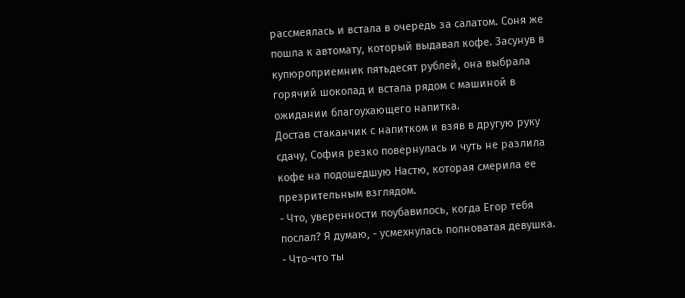рассмеялась и встала в очередь за салатом. Соня же пошла к автомату, который выдавал кофе. Засунув в купюроприемник пятьдесят рублей, она выбрала горячий шоколад и встала рядом с машиной в ожидании благоухающего напитка.
Достав стаканчик с напитком и взяв в другую руку сдачу, София резко повернулась и чуть не разлила кофе на подошедшую Настю, которая смерила ее презрительным взглядом.
- Что, уверенности поубавилось, когда Егор тебя послал? Я думаю, - усмехнулась полноватая девушка.
- Что-что ты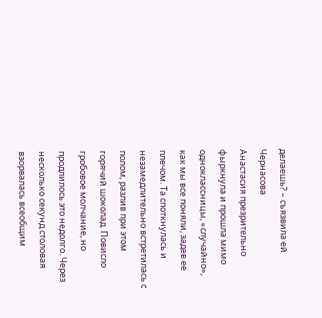делаешь? – съязвила ей Чернасова
Анастасия презрительно фыркнула и прошла мимо одноклассницы, «случайно», как мы все поняли, задев ее плечом. Та споткнулась и незамедлительно встретилась с полом, разлив при этом горячий шоколад. Повисло гробовое молчание, но продлилось это недолго. Через несколько секунд столовая взорвалась всеобщим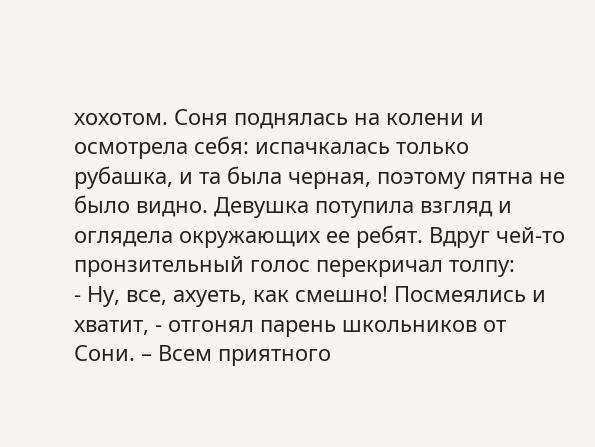хохотом. Соня поднялась на колени и осмотрела себя: испачкалась только рубашка, и та была черная, поэтому пятна не было видно. Девушка потупила взгляд и оглядела окружающих ее ребят. Вдруг чей-то пронзительный голос перекричал толпу:
- Ну, все, ахуеть, как смешно! Посмеялись и хватит, - отгонял парень школьников от Сони. – Всем приятного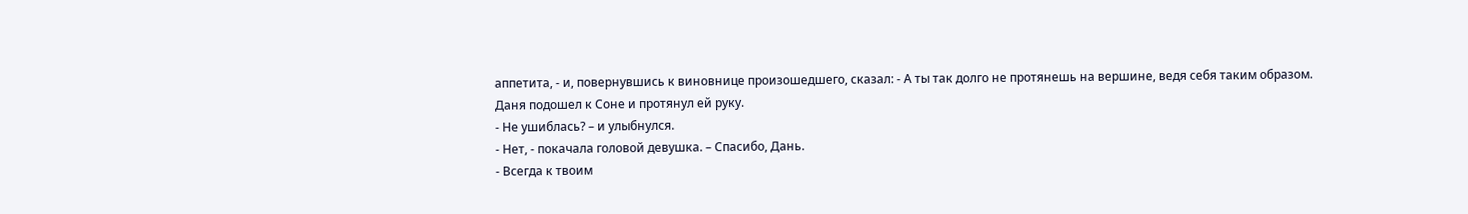аппетита, - и, повернувшись к виновнице произошедшего, сказал: - А ты так долго не протянешь на вершине, ведя себя таким образом.
Даня подошел к Соне и протянул ей руку.
- Не ушиблась? – и улыбнулся.
- Нет, - покачала головой девушка. – Спасибо, Дань.
- Всегда к твоим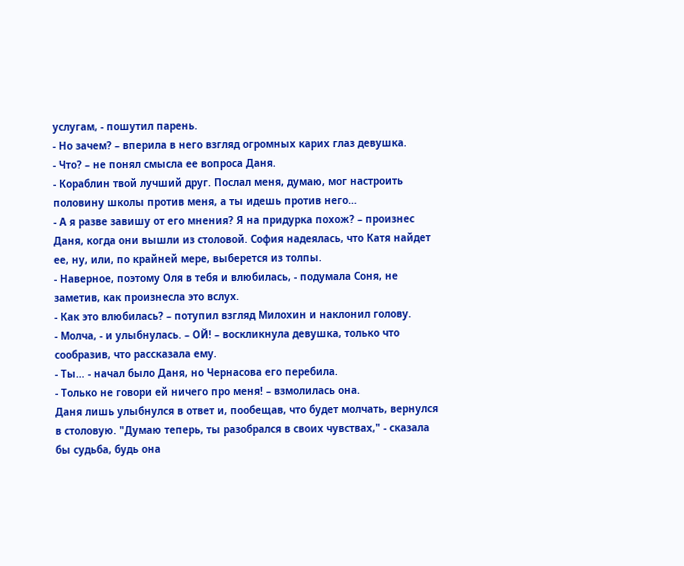услугам, - пошутил парень.
- Но зачем? – вперила в него взгляд огромных карих глаз девушка.
- Что? – не понял смысла ее вопроса Даня.
- Кораблин твой лучший друг. Послал меня, думаю, мог настроить половину школы против меня, а ты идешь против него…
- А я разве завишу от его мнения? Я на придурка похож? – произнес Даня, когда они вышли из столовой. София надеялась, что Катя найдет ее, ну, или, по крайней мере, выберется из толпы.
- Наверное, поэтому Оля в тебя и влюбилась, - подумала Соня, не заметив, как произнесла это вслух.
- Как это влюбилась? – потупил взгляд Милохин и наклонил голову.
- Молча, - и улыбнулась. – ОЙ! – воскликнула девушка, только что сообразив, что рассказала ему.
- Ты… - начал было Даня, но Чернасова его перебила.
- Только не говори ей ничего про меня! – взмолилась она.
Даня лишь улыбнулся в ответ и, пообещав, что будет молчать, вернулся в столовую. "Думаю теперь, ты разобрался в своих чувствах," - сказала бы судьба, будь она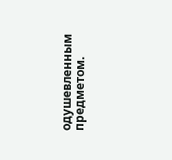одушевленным предметом.